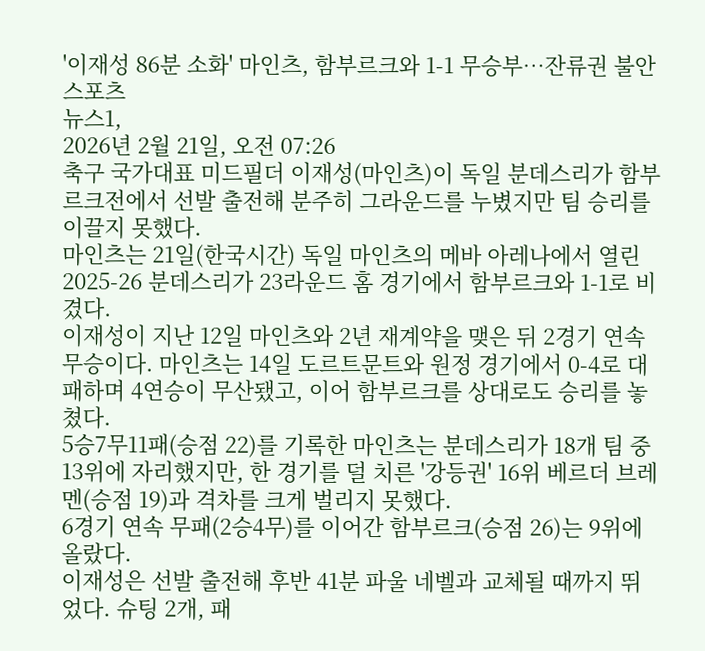'이재성 86분 소화' 마인츠, 함부르크와 1-1 무승부…잔류권 불안
스포츠
뉴스1,
2026년 2월 21일, 오전 07:26
축구 국가대표 미드필더 이재성(마인츠)이 독일 분데스리가 함부르크전에서 선발 출전해 분주히 그라운드를 누볐지만 팀 승리를 이끌지 못했다.
마인츠는 21일(한국시간) 독일 마인츠의 메바 아레나에서 열린 2025-26 분데스리가 23라운드 홈 경기에서 함부르크와 1-1로 비겼다.
이재성이 지난 12일 마인츠와 2년 재계약을 맺은 뒤 2경기 연속 무승이다. 마인츠는 14일 도르트문트와 원정 경기에서 0-4로 대패하며 4연승이 무산됐고, 이어 함부르크를 상대로도 승리를 놓쳤다.
5승7무11패(승점 22)를 기록한 마인츠는 분데스리가 18개 팀 중 13위에 자리했지만, 한 경기를 덜 치른 '강등권' 16위 베르더 브레멘(승점 19)과 격차를 크게 벌리지 못했다.
6경기 연속 무패(2승4무)를 이어간 함부르크(승점 26)는 9위에 올랐다.
이재성은 선발 출전해 후반 41분 파울 네벨과 교체될 때까지 뛰었다. 슈팅 2개, 패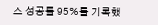스 성공률 95%를 기록했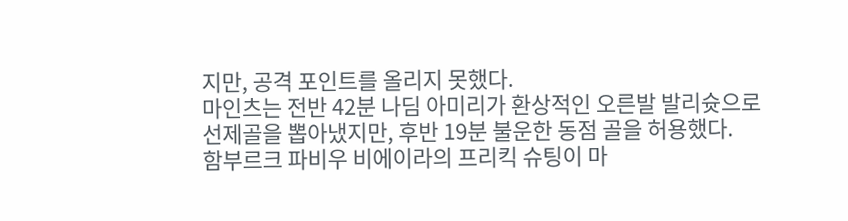지만, 공격 포인트를 올리지 못했다.
마인츠는 전반 42분 나딤 아미리가 환상적인 오른발 발리슛으로 선제골을 뽑아냈지만, 후반 19분 불운한 동점 골을 허용했다.
함부르크 파비우 비에이라의 프리킥 슈팅이 마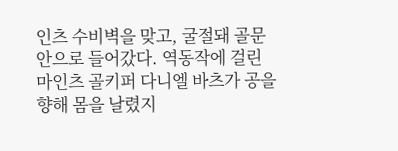인츠 수비벽을 맞고, 굴절돼 골문 안으로 들어갔다. 역동작에 걸린 마인츠 골키퍼 다니엘 바츠가 공을 향해 몸을 날렸지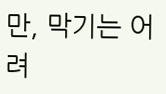만, 막기는 어려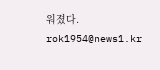워졌다.
rok1954@news1.kr